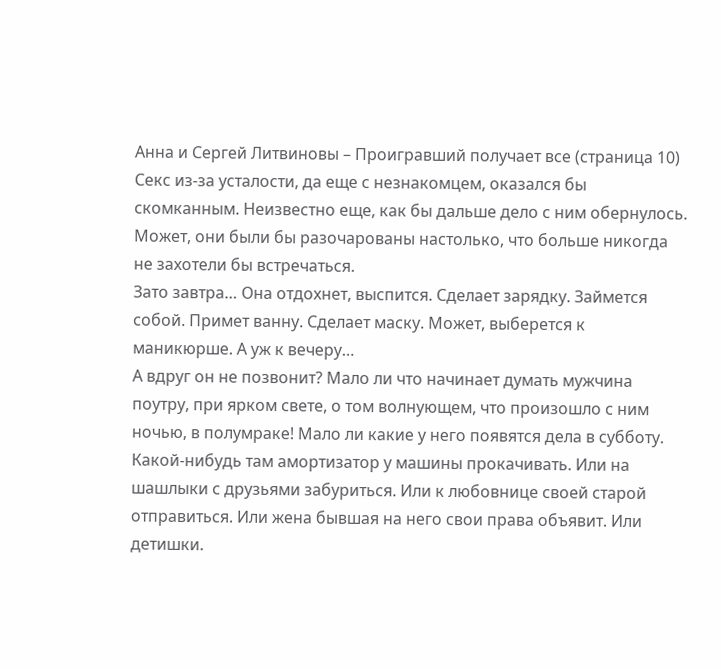Анна и Сергей Литвиновы – Проигравший получает все (страница 10)
Секс из-за усталости, да еще с незнакомцем, оказался бы скомканным. Неизвестно еще, как бы дальше дело с ним обернулось. Может, они были бы разочарованы настолько, что больше никогда не захотели бы встречаться.
Зато завтра… Она отдохнет, выспится. Сделает зарядку. Займется собой. Примет ванну. Сделает маску. Может, выберется к маникюрше. А уж к вечеру…
А вдруг он не позвонит? Мало ли что начинает думать мужчина поутру, при ярком свете, о том волнующем, что произошло с ним ночью, в полумраке! Мало ли какие у него появятся дела в субботу. Какой-нибудь там амортизатор у машины прокачивать. Или на шашлыки с друзьями забуриться. Или к любовнице своей старой отправиться. Или жена бывшая на него свои права объявит. Или детишки.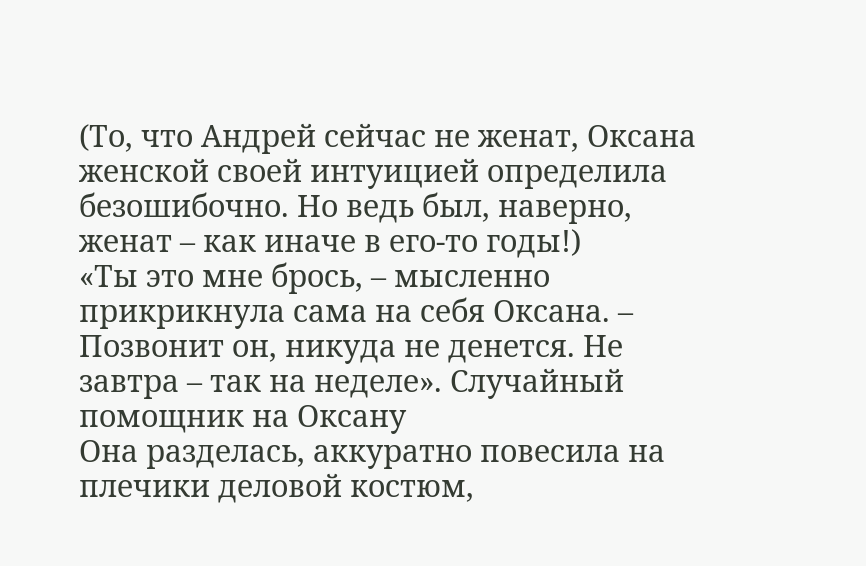(То, что Андрей сейчас не женат, Оксана женской своей интуицией определила безошибочно. Но ведь был, наверно, женат – как иначе в его-то годы!)
«Ты это мне брось, – мысленно прикрикнула сама на себя Оксана. – Позвонит он, никуда не денется. Не завтра – так на неделе». Случайный помощник на Оксану
Она разделась, аккуратно повесила на плечики деловой костюм,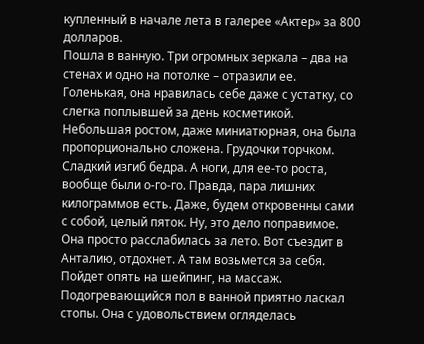купленный в начале лета в галерее «Актер» за 800 долларов.
Пошла в ванную. Три огромных зеркала – два на стенах и одно на потолке – отразили ее. Голенькая, она нравилась себе даже с устатку, со слегка поплывшей за день косметикой. Небольшая ростом, даже миниатюрная, она была пропорционально сложена. Грудочки торчком. Сладкий изгиб бедра. А ноги, для ее-то роста, вообще были о-го-го. Правда, пара лишних килограммов есть. Даже, будем откровенны сами с собой, целый пяток. Ну, это дело поправимое. Она просто расслабилась за лето. Вот съездит в Анталию, отдохнет. А там возьмется за себя. Пойдет опять на шейпинг, на массаж.
Подогревающийся пол в ванной приятно ласкал стопы. Она с удовольствием огляделась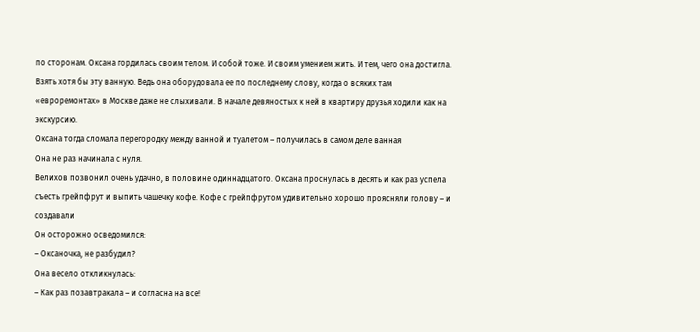по сторонам. Оксана гордилась своим телом. И собой тоже. И своим умением жить. И тем, чего она достигла.
Взять хотя бы эту ванную. Ведь она оборудовала ее по последнему слову, когда о всяких там «евроремонтах» в Москве даже не слыхивали. В начале девяностых к ней в квартиру друзья ходили как на экскурсию.
Оксана тогда сломала перегородку между ванной и туалетом – получилась в самом деле ванная
Она не раз начинала с нуля.
Велихов позвонил очень удачно, в половине одиннадцатого. Оксана проснулась в десять и как раз успела съесть грейпфрут и выпить чашечку кофе. Кофе с грейпфрутом удивительно хорошо проясняли голову – и создавали
Он осторожно осведомился:
– Оксаночка, не разбудил?
Она весело откликнулась:
– Как раз позавтракала – и согласна на все!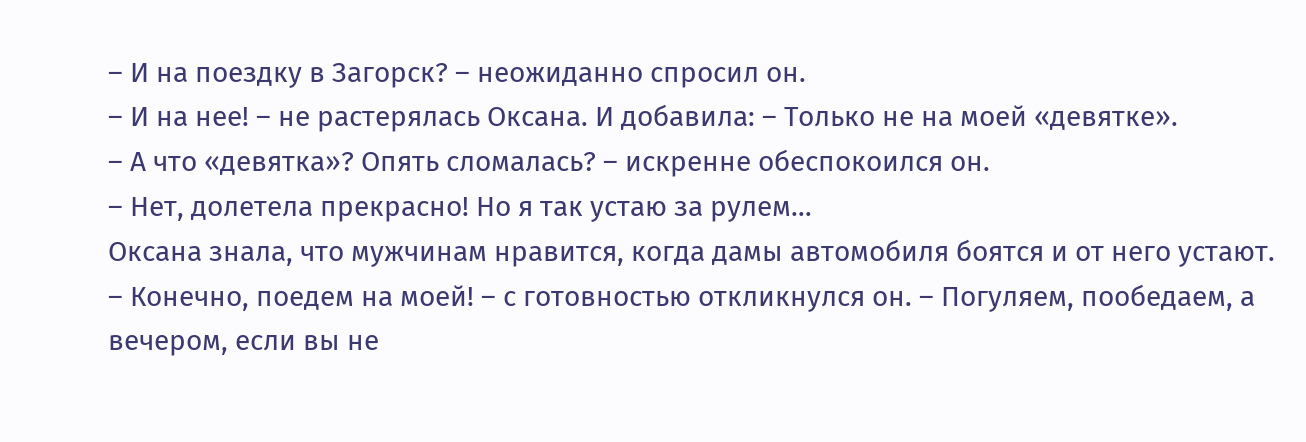– И на поездку в Загорск? – неожиданно спросил он.
– И на нее! – не растерялась Оксана. И добавила: – Только не на моей «девятке».
– А что «девятка»? Опять сломалась? – искренне обеспокоился он.
– Нет, долетела прекрасно! Но я так устаю за рулем…
Оксана знала, что мужчинам нравится, когда дамы автомобиля боятся и от него устают.
– Конечно, поедем на моей! – с готовностью откликнулся он. – Погуляем, пообедаем, а вечером, если вы не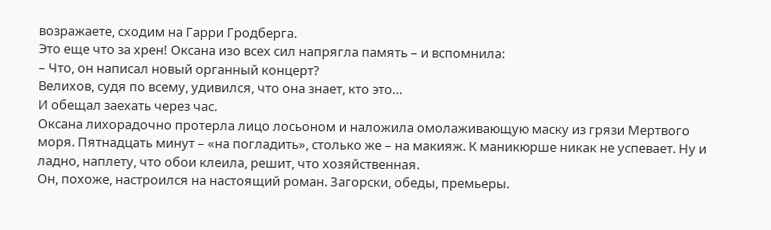возражаете, сходим на Гарри Гродберга.
Это еще что за хрен! Оксана изо всех сил напрягла память – и вспомнила:
– Что, он написал новый органный концерт?
Велихов, судя по всему, удивился, что она знает, кто это…
И обещал заехать через час.
Оксана лихорадочно протерла лицо лосьоном и наложила омолаживающую маску из грязи Мертвого моря. Пятнадцать минут – «на погладить», столько же – на макияж. К маникюрше никак не успевает. Ну и ладно, наплету, что обои клеила, решит, что хозяйственная.
Он, похоже, настроился на настоящий роман. Загорски, обеды, премьеры.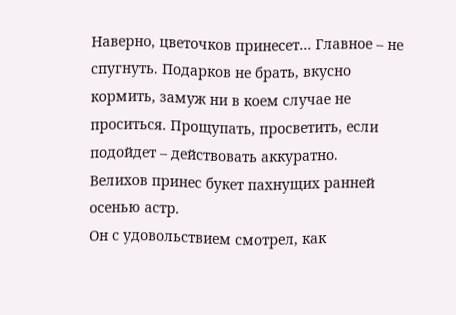Наверно, цветочков принесет… Главное – не спугнуть. Подарков не брать, вкусно кормить, замуж ни в коем случае не проситься. Прощупать, просветить, если подойдет – действовать аккуратно.
Велихов принес букет пахнущих ранней осенью астр.
Он с удовольствием смотрел, как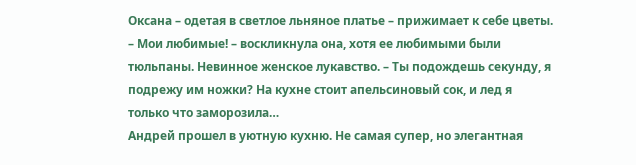Оксана – одетая в светлое льняное платье – прижимает к себе цветы.
– Мои любимые! – воскликнула она, хотя ее любимыми были тюльпаны. Невинное женское лукавство. – Ты подождешь секунду, я подрежу им ножки? На кухне стоит апельсиновый сок, и лед я только что заморозила…
Андрей прошел в уютную кухню. Не самая супер, но элегантная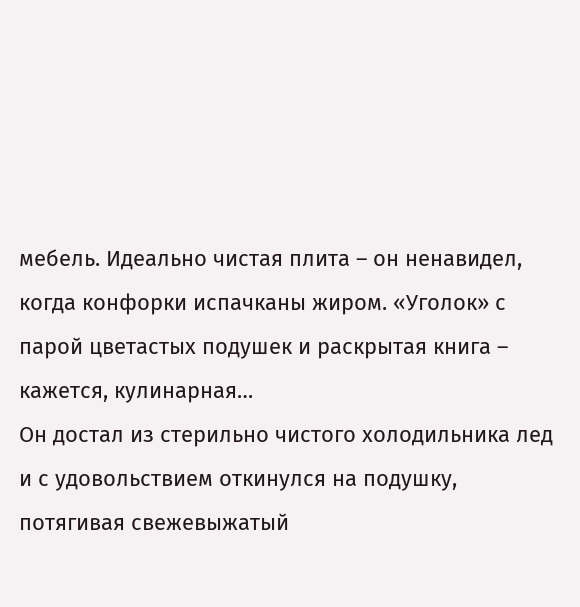мебель. Идеально чистая плита – он ненавидел, когда конфорки испачканы жиром. «Уголок» с парой цветастых подушек и раскрытая книга – кажется, кулинарная…
Он достал из стерильно чистого холодильника лед и с удовольствием откинулся на подушку, потягивая свежевыжатый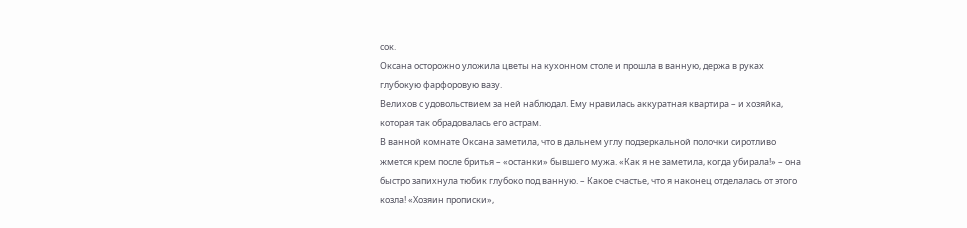сок.
Оксана осторожно уложила цветы на кухонном столе и прошла в ванную, держа в руках глубокую фарфоровую вазу.
Велихов с удовольствием за ней наблюдал. Ему нравилась аккуратная квартира – и хозяйка, которая так обрадовалась его астрам.
В ванной комнате Оксана заметила, что в дальнем углу подзеркальной полочки сиротливо жмется крем после бритья – «останки» бывшего мужа. «Как я не заметила, когда убирала!» – она быстро запихнула тюбик глубоко под ванную. – Какое счастье, что я наконец отделалась от этого козла! «Хозяин прописки»,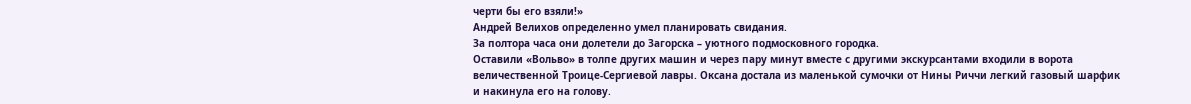черти бы его взяли!»
Андрей Велихов определенно умел планировать свидания.
За полтора часа они долетели до Загорска – уютного подмосковного городка.
Оставили «Вольво» в толпе других машин и через пару минут вместе с другими экскурсантами входили в ворота величественной Троице-Сергиевой лавры. Оксана достала из маленькой сумочки от Нины Риччи легкий газовый шарфик и накинула его на голову.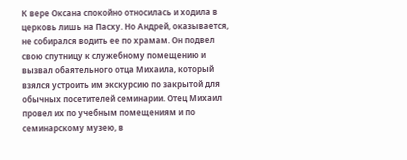К вере Оксана спокойно относилась и ходила в церковь лишь на Пасху. Но Андрей, оказывается, не собирался водить ее по храмам. Он подвел свою спутницу к служебному помещению и вызвал обаятельного отца Михаила, который взялся устроить им экскурсию по закрытой для обычных посетителей семинарии. Отец Михаил провел их по учебным помещениям и по семинарскому музею, в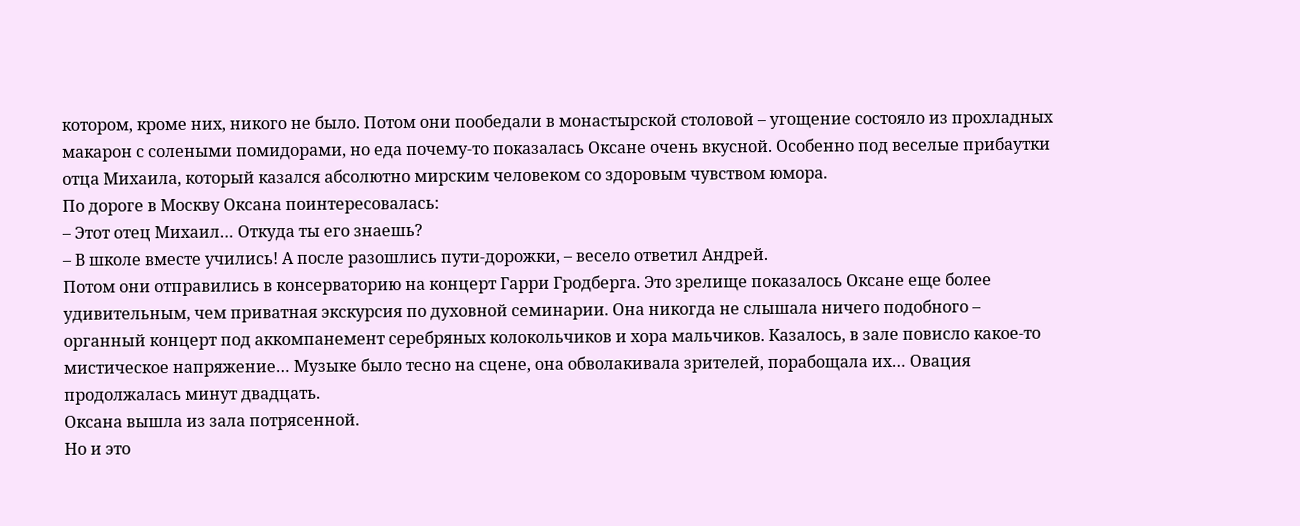котором, кроме них, никого не было. Потом они пообедали в монастырской столовой – угощение состояло из прохладных макарон с солеными помидорами, но еда почему-то показалась Оксане очень вкусной. Особенно под веселые прибаутки отца Михаила, который казался абсолютно мирским человеком со здоровым чувством юмора.
По дороге в Москву Оксана поинтересовалась:
– Этот отец Михаил… Откуда ты его знаешь?
– В школе вместе учились! А после разошлись пути-дорожки, – весело ответил Андрей.
Потом они отправились в консерваторию на концерт Гарри Гродберга. Это зрелище показалось Оксане еще более удивительным, чем приватная экскурсия по духовной семинарии. Она никогда не слышала ничего подобного – органный концерт под аккомпанемент серебряных колокольчиков и хора мальчиков. Казалось, в зале повисло какое-то мистическое напряжение… Музыке было тесно на сцене, она обволакивала зрителей, порабощала их… Овация продолжалась минут двадцать.
Оксана вышла из зала потрясенной.
Но и это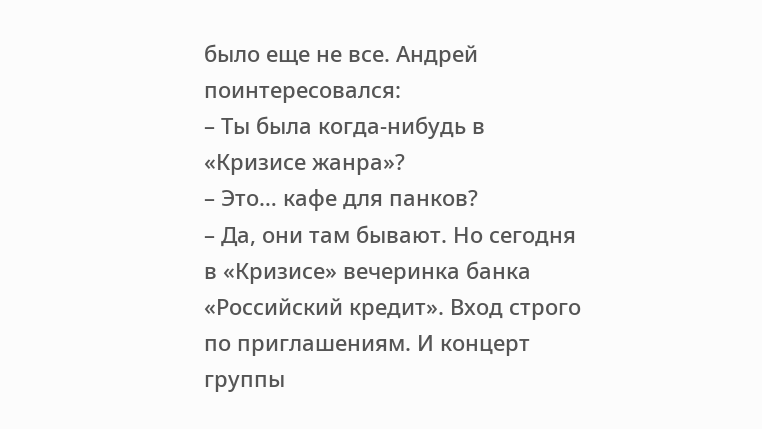было еще не все. Андрей поинтересовался:
– Ты была когда-нибудь в «Кризисе жанра»?
– Это… кафе для панков?
– Да, они там бывают. Но сегодня в «Кризисе» вечеринка банка «Российский кредит». Вход строго по приглашениям. И концерт группы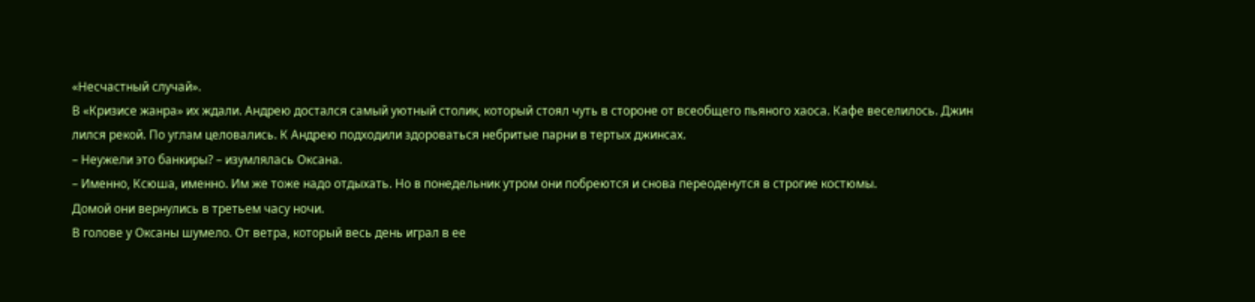«Несчастный случай».
В «Кризисе жанра» их ждали. Андрею достался самый уютный столик, который стоял чуть в стороне от всеобщего пьяного хаоса. Кафе веселилось. Джин лился рекой. По углам целовались. К Андрею подходили здороваться небритые парни в тертых джинсах.
– Неужели это банкиры? – изумлялась Оксана.
– Именно, Ксюша, именно. Им же тоже надо отдыхать. Но в понедельник утром они побреются и снова переоденутся в строгие костюмы.
Домой они вернулись в третьем часу ночи.
В голове у Оксаны шумело. От ветра, который весь день играл в ее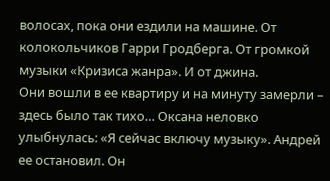волосах, пока они ездили на машине. От колокольчиков Гарри Гродберга. От громкой музыки «Кризиса жанра». И от джина.
Они вошли в ее квартиру и на минуту замерли – здесь было так тихо… Оксана неловко улыбнулась: «Я сейчас включу музыку». Андрей ее остановил. Он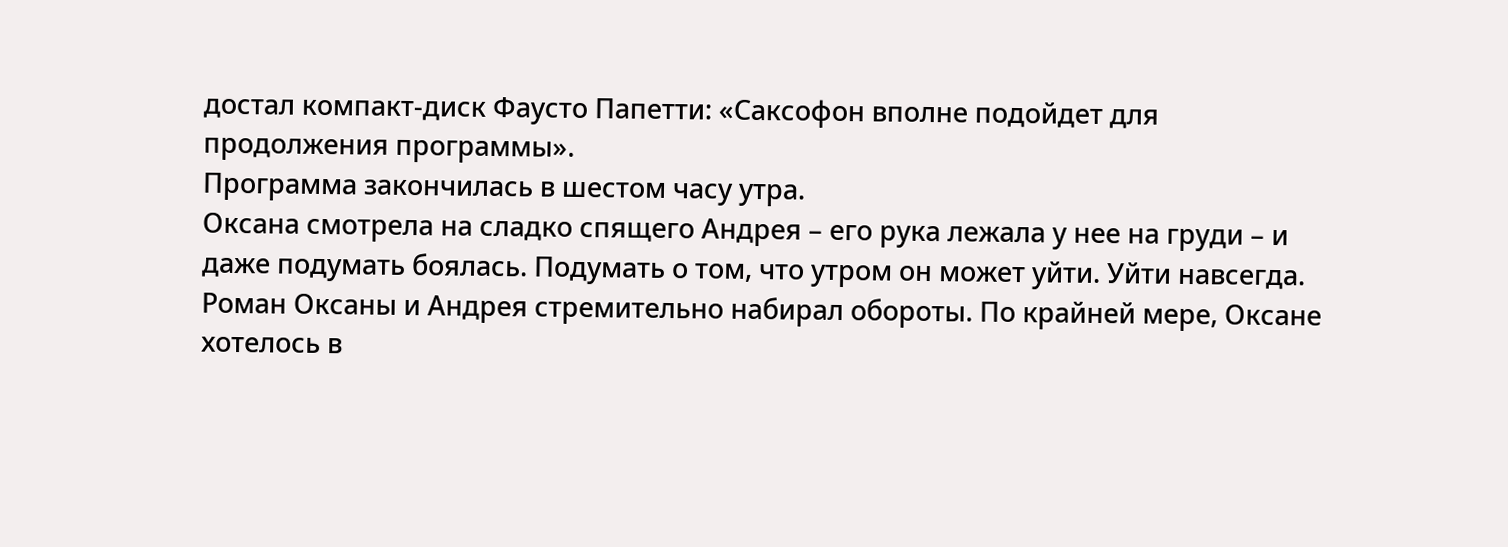достал компакт-диск Фаусто Папетти: «Саксофон вполне подойдет для продолжения программы».
Программа закончилась в шестом часу утра.
Оксана смотрела на сладко спящего Андрея – его рука лежала у нее на груди – и даже подумать боялась. Подумать о том, что утром он может уйти. Уйти навсегда.
Роман Оксаны и Андрея стремительно набирал обороты. По крайней мере, Оксане хотелось в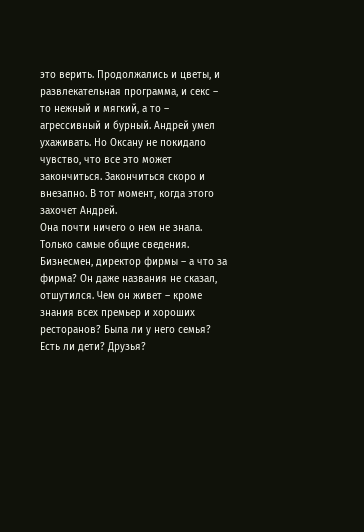это верить. Продолжались и цветы, и развлекательная программа, и секс – то нежный и мягкий, а то – агрессивный и бурный. Андрей умел ухаживать. Но Оксану не покидало чувство, что все это может закончиться. Закончиться скоро и внезапно. В тот момент, когда этого захочет Андрей.
Она почти ничего о нем не знала. Только самые общие сведения. Бизнесмен, директор фирмы – а что за фирма? Он даже названия не сказал, отшутился. Чем он живет – кроме знания всех премьер и хороших ресторанов? Была ли у него семья? Есть ли дети? Друзья?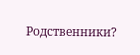Родственники?